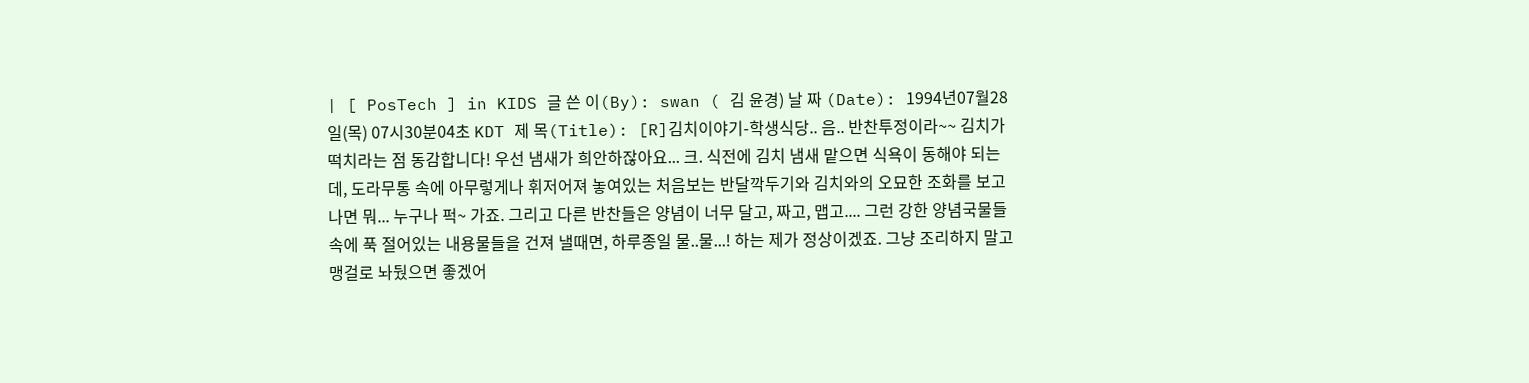| [ PosTech ] in KIDS 글 쓴 이(By): swan ( 김 윤경) 날 짜 (Date): 1994년07월28일(목) 07시30분04초 KDT 제 목(Title): [R]김치이야기-학생식당.. 음.. 반찬투정이라~~ 김치가 떡치라는 점 동감합니다! 우선 냄새가 희안하잖아요... 크. 식전에 김치 냄새 맡으면 식욕이 동해야 되는데, 도라무통 속에 아무렇게나 휘저어져 놓여있는 처음보는 반달깍두기와 김치와의 오묘한 조화를 보고나면 뭐... 누구나 퍽~ 가죠. 그리고 다른 반찬들은 양념이 너무 달고, 짜고, 맵고.... 그런 강한 양념국물들 속에 푹 절어있는 내용물들을 건져 낼때면, 하루종일 물..물...! 하는 제가 정상이겠죠. 그냥 조리하지 말고 맹걸로 놔뒀으면 좋겠어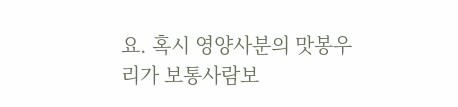요. 혹시 영양사분의 맛봉우리가 보통사람보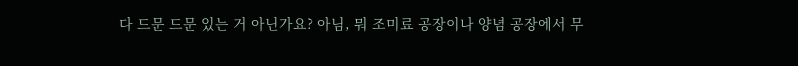다 드문 드문 있는 거 아닌가요? 아님, 뭐 조미료 공장이나 양념 공장에서 무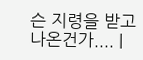슨 지령을 받고 나온건가.... |